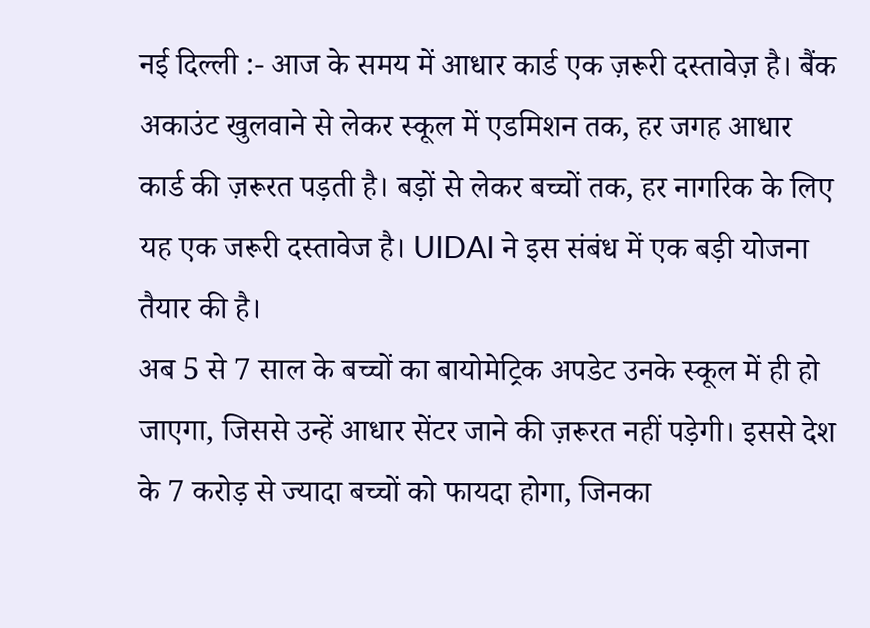नई दिल्ली :- आज के समय में आधार कार्ड एक ज़रूरी दस्तावेज़ है। बैंक अकाउंट खुलवाने से लेकर स्कूल में एडमिशन तक, हर जगह आधार कार्ड की ज़रूरत पड़ती है। बड़ों से लेकर बच्चों तक, हर नागरिक के लिए यह एक जरूरी दस्तावेज है। UIDAI ने इस संबंध में एक बड़ी योजना तैयार की है।
अब 5 से 7 साल के बच्चों का बायोमेट्रिक अपडेट उनके स्कूल में ही हो जाएगा, जिससे उन्हें आधार सेंटर जाने की ज़रूरत नहीं पड़ेगी। इससे देश के 7 करोड़ से ज्यादा बच्चों को फायदा होगा, जिनका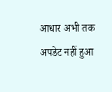आधार अभी तक अपडेट नहीं हुआ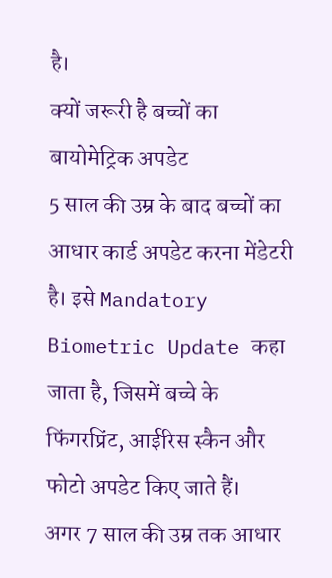है।
क्यों जरूरी है बच्चों का बायोमेट्रिक अपडेट
5 साल की उम्र के बाद बच्चों का आधार कार्ड अपडेट करना मेंडेटरी है। इसे Mandatory Biometric Update कहा जाता है, जिसमें बच्चे के फिंगरप्रिंट, आईरिस स्कैन और फोटो अपडेट किए जाते हैं।
अगर 7 साल की उम्र तक आधार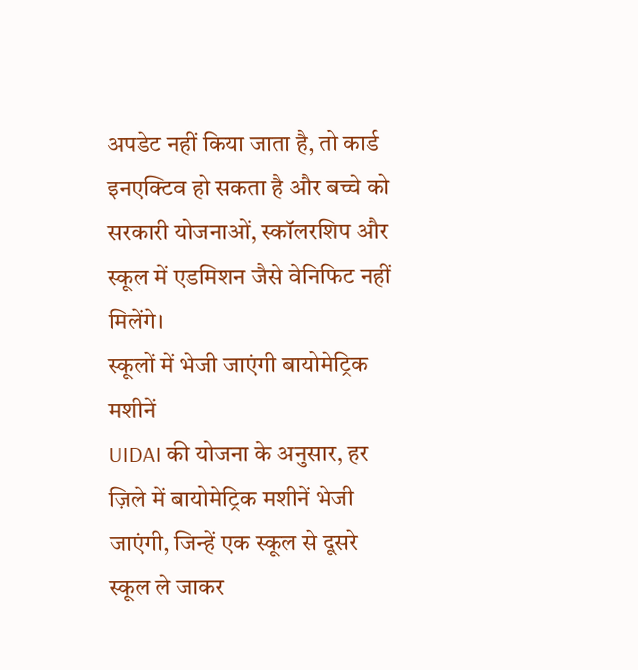अपडेट नहीं किया जाता है, तो कार्ड इनएक्टिव हो सकता है और बच्चे को सरकारी योजनाओं, स्कॉलरशिप और स्कूल में एडमिशन जैसे वेनिफिट नहीं मिलेंगे।
स्कूलों में भेजी जाएंगी बायोमेट्रिक मशीनें
UIDAI की योजना के अनुसार, हर ज़िले में बायोमेट्रिक मशीनें भेजी जाएंगी, जिन्हें एक स्कूल से दूसरे स्कूल ले जाकर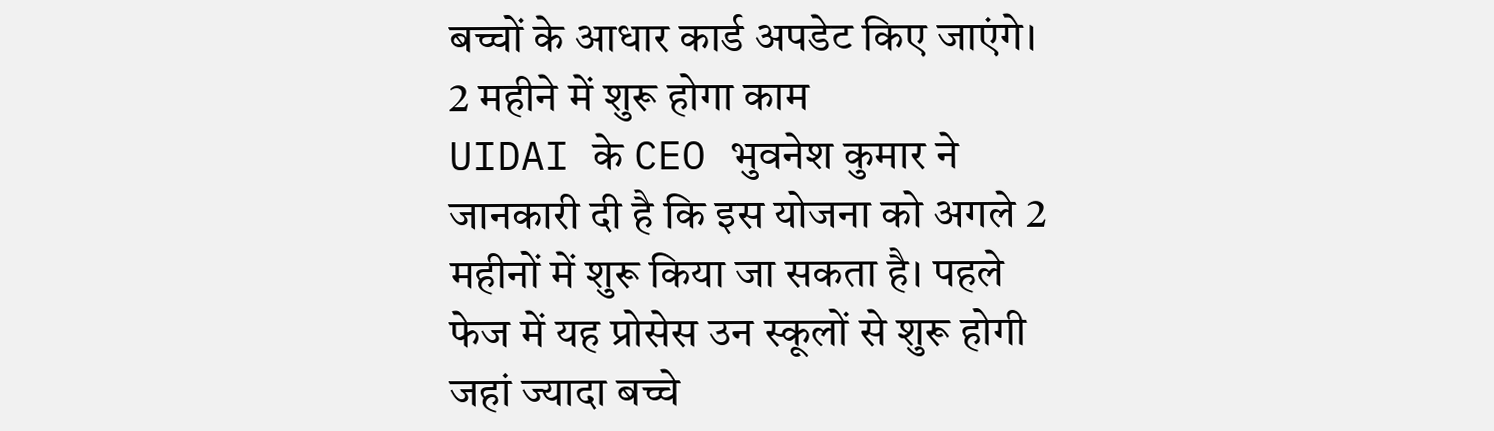बच्चों के आधार कार्ड अपडेट किए जाएंगे।
2 महीने में शुरू होगा काम
UIDAI के CEO भुवनेश कुमार ने जानकारी दी है कि इस योजना को अगले 2 महीनों में शुरू किया जा सकता है। पहले फेज में यह प्रोसेस उन स्कूलों से शुरू होगी जहां ज्यादा बच्चे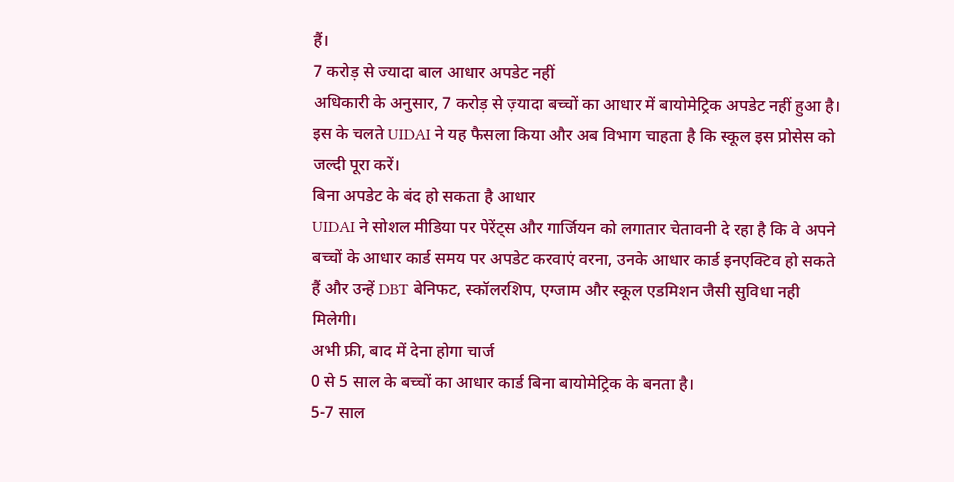हैं।
7 करोड़ से ज्यादा बाल आधार अपडेट नहीं
अधिकारी के अनुसार, 7 करोड़ से ज़्यादा बच्चों का आधार में बायोमेट्रिक अपडेट नहीं हुआ है। इस के चलते UIDAI ने यह फैसला किया और अब विभाग चाहता है कि स्कूल इस प्रोसेस को जल्दी पूरा करें।
बिना अपडेट के बंद हो सकता है आधार
UIDAI ने सोशल मीडिया पर पेरेंट्स और गार्जियन को लगातार चेतावनी दे रहा है कि वे अपने बच्चों के आधार कार्ड समय पर अपडेट करवाएं वरना, उनके आधार कार्ड इनएक्टिव हो सकते हैं और उन्हें DBT बेनिफट, स्कॉलरशिप, एग्जाम और स्कूल एडमिशन जैसी सुविधा नही मिलेगी।
अभी फ्री, बाद में देना होगा चार्ज
0 से 5 साल के बच्चों का आधार कार्ड बिना बायोमेट्रिक के बनता है।
5-7 साल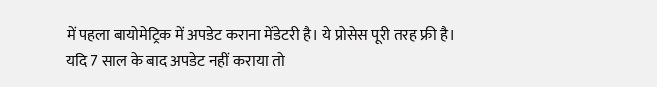में पहला बायोमेट्रिक में अपडेट कराना मेंडेटरी है। ये प्रोसेस पूरी तरह फ्री है।
यदि 7 साल के बाद अपडेट नहीं कराया तो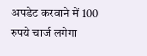अपडेट करवाने में 100 रुपये चार्ज लगेगा